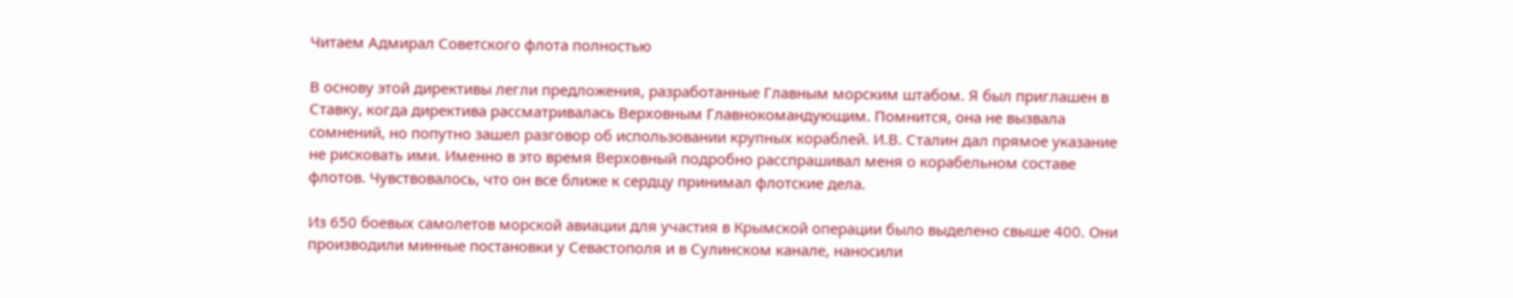Читаем Адмирал Советского флота полностью

В основу этой директивы легли предложения, разработанные Главным морским штабом. Я был приглашен в Ставку, когда директива рассматривалась Верховным Главнокомандующим. Помнится, она не вызвала сомнений, но попутно зашел разговор об использовании крупных кораблей. И.В. Сталин дал прямое указание не рисковать ими. Именно в это время Верховный подробно расспрашивал меня о корабельном составе флотов. Чувствовалось, что он все ближе к сердцу принимал флотские дела.

Из 650 боевых самолетов морской авиации для участия в Крымской операции было выделено свыше 400. Они производили минные постановки у Севастополя и в Сулинском канале, наносили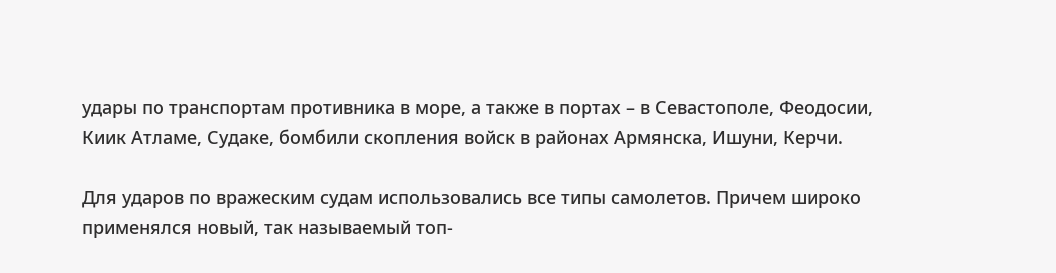удары по транспортам противника в море, а также в портах – в Севастополе, Феодосии, Киик Атламе, Судаке, бомбили скопления войск в районах Армянска, Ишуни, Керчи.

Для ударов по вражеским судам использовались все типы самолетов. Причем широко применялся новый, так называемый топ-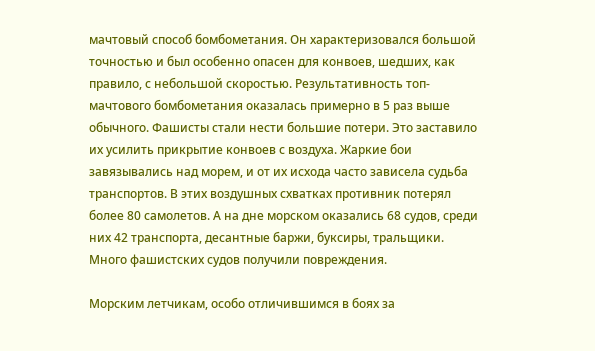мачтовый способ бомбометания. Он характеризовался большой точностью и был особенно опасен для конвоев, шедших, как правило, с небольшой скоростью. Результативность топ-мачтового бомбометания оказалась примерно в 5 раз выше обычного. Фашисты стали нести большие потери. Это заставило их усилить прикрытие конвоев с воздуха. Жаркие бои завязывались над морем, и от их исхода часто зависела судьба транспортов. В этих воздушных схватках противник потерял более 80 самолетов. А на дне морском оказались 68 судов, среди них 42 транспорта, десантные баржи, буксиры, тральщики. Много фашистских судов получили повреждения.

Морским летчикам, особо отличившимся в боях за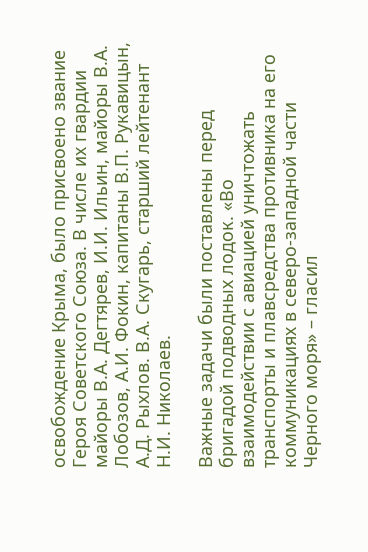освобождение Крыма, было присвоено звание Героя Советского Союза. В числе их гвардии майоры В.А. Дегтярев, И.И. Ильин, майоры В.А. Лобозов, А.И. Фокин, капитаны В.П. Рукавицын, А.Д. Рыхлов. В.А. Скугарь, старший лейтенант Н.И. Николаев.

Важные задачи были поставлены перед бригадой подводных лодок. «Во взаимодействии с авиацией уничтожать транспорты и плавсредства противника на его коммуникациях в северо-западной части Черного моря» – гласил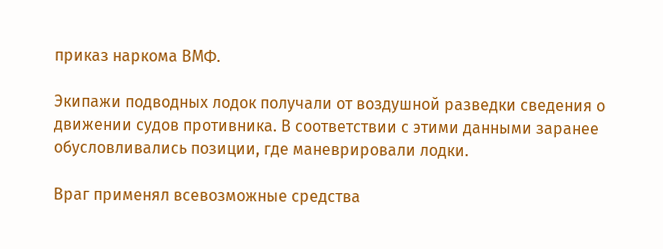приказ наркома ВМФ.

Экипажи подводных лодок получали от воздушной разведки сведения о движении судов противника. В соответствии с этими данными заранее обусловливались позиции, где маневрировали лодки.

Враг применял всевозможные средства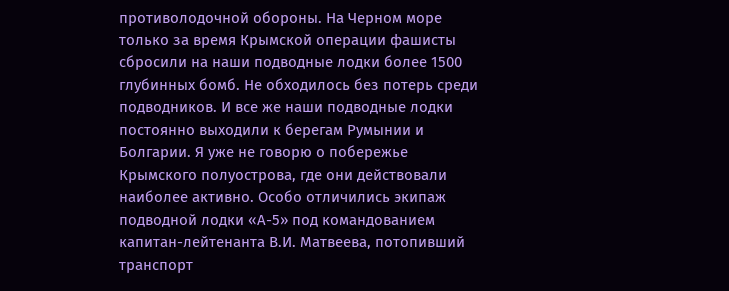противолодочной обороны. На Черном море только за время Крымской операции фашисты сбросили на наши подводные лодки более 1500 глубинных бомб. Не обходилось без потерь среди подводников. И все же наши подводные лодки постоянно выходили к берегам Румынии и Болгарии. Я уже не говорю о побережье Крымского полуострова, где они действовали наиболее активно. Особо отличились экипаж подводной лодки «А-5» под командованием капитан-лейтенанта В.И. Матвеева, потопивший транспорт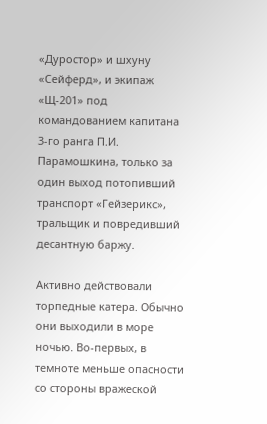«Дуростор» и шхуну «Сейферд», и экипаж «Щ-201» под командованием капитана 3-го ранга П.И. Парамошкина, только за один выход потопивший транспорт «Гейзерикс», тральщик и повредивший десантную баржу.

Активно действовали торпедные катера. Обычно они выходили в море ночью. Во-первых, в темноте меньше опасности со стороны вражеской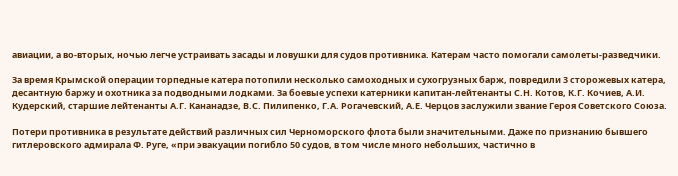авиации, а во-вторых, ночью легче устраивать засады и ловушки для судов противника. Катерам часто помогали самолеты-разведчики.

За время Крымской операции торпедные катера потопили несколько самоходных и сухогрузных барж, повредили 3 сторожевых катера, десантную баржу и охотника за подводными лодками. За боевые успехи катерники капитан-лейтенанты С.Н. Котов, К.Г. Кочиев, А.И. Кудерский, старшие лейтенанты А.Г. Кананадзе, В.С. Пилипенко, Г.А. Рогачевский, А.Е. Черцов заслужили звание Героя Советского Союза.

Потери противника в результате действий различных сил Черноморского флота были значительными. Даже по признанию бывшего гитлеровского адмирала Ф. Руге, «при эвакуации погибло 50 судов, в том числе много небольших, частично в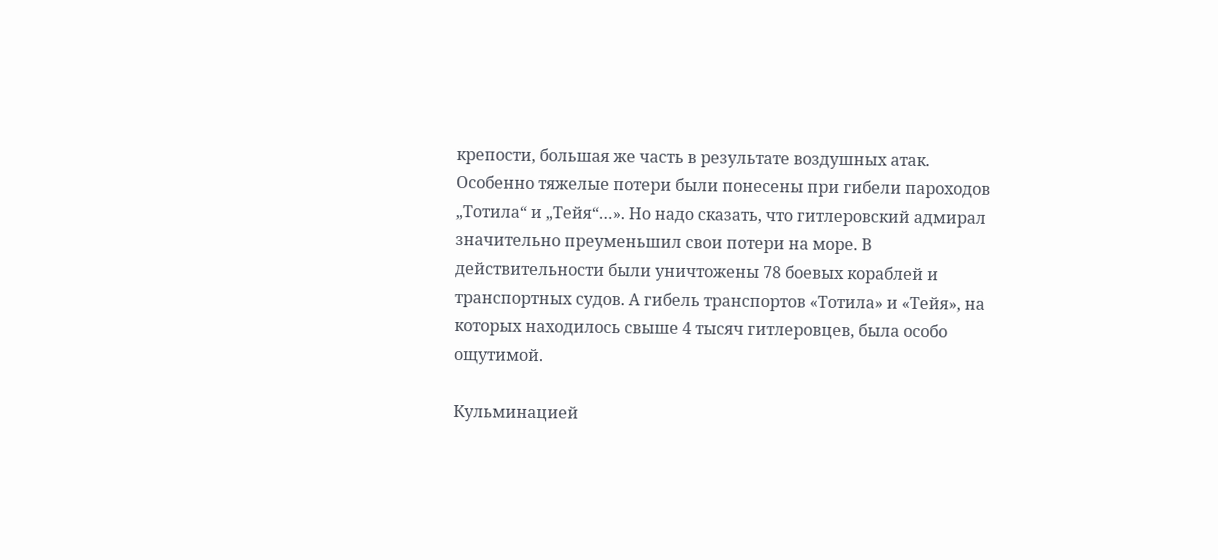крепости, большая же часть в результате воздушных атак. Особенно тяжелые потери были понесены при гибели пароходов „Тотила“ и „Тейя“…». Но надо сказать, что гитлеровский адмирал значительно преуменьшил свои потери на море. В действительности были уничтожены 78 боевых кораблей и транспортных судов. А гибель транспортов «Тотила» и «Тейя», на которых находилось свыше 4 тысяч гитлеровцев, была особо ощутимой.

Кульминацией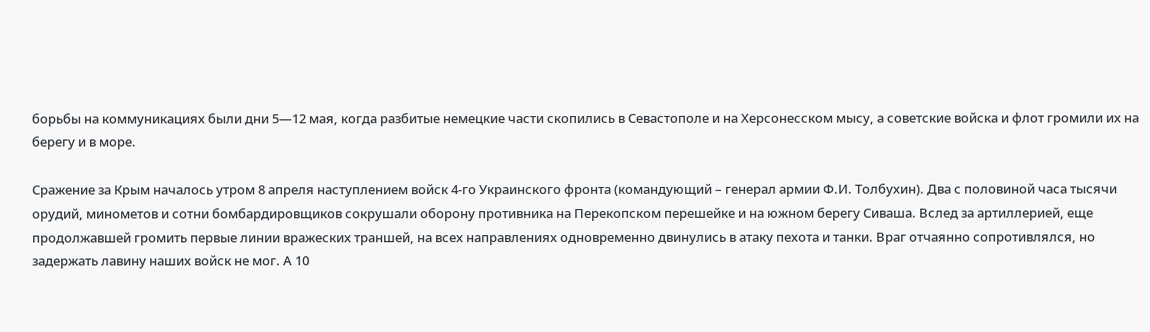борьбы на коммуникациях были дни 5—12 мая, когда разбитые немецкие части скопились в Севастополе и на Херсонесском мысу, а советские войска и флот громили их на берегу и в море.

Сражение за Крым началось утром 8 апреля наступлением войск 4-го Украинского фронта (командующий – генерал армии Ф.И. Толбухин). Два с половиной часа тысячи орудий, минометов и сотни бомбардировщиков сокрушали оборону противника на Перекопском перешейке и на южном берегу Сиваша. Вслед за артиллерией, еще продолжавшей громить первые линии вражеских траншей, на всех направлениях одновременно двинулись в атаку пехота и танки. Враг отчаянно сопротивлялся, но задержать лавину наших войск не мог. А 10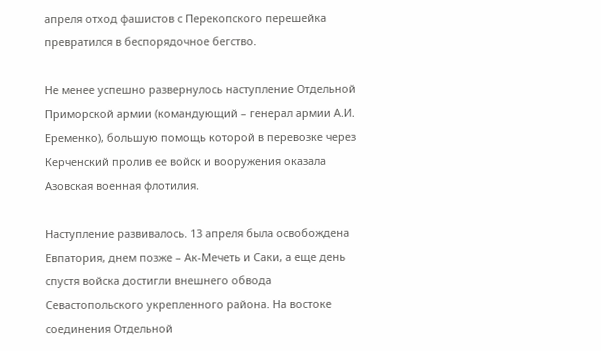апреля отход фашистов с Перекопского перешейка превратился в беспорядочное бегство.

Не менее успешно развернулось наступление Отдельной Приморской армии (командующий – генерал армии А.И. Еременко), большую помощь которой в перевозке через Керченский пролив ее войск и вооружения оказала Азовская военная флотилия.

Наступление развивалось. 13 апреля была освобождена Евпатория, днем позже – Ак-Мечеть и Саки, а еще день спустя войска достигли внешнего обвода Севастопольского укрепленного района. На востоке соединения Отдельной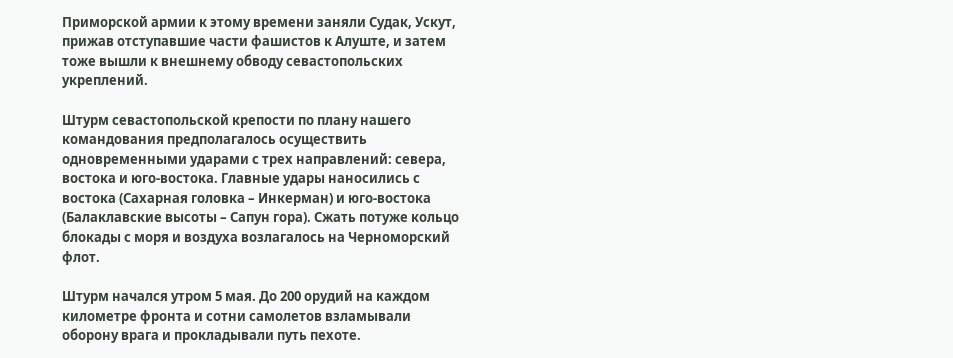Приморской армии к этому времени заняли Судак, Ускут, прижав отступавшие части фашистов к Алуште, и затем тоже вышли к внешнему обводу севастопольских укреплений.

Штурм севастопольской крепости по плану нашего командования предполагалось осуществить одновременными ударами с трех направлений: севера, востока и юго-востока. Главные удары наносились с востока (Сахарная головка – Инкерман) и юго-востока (Балаклавские высоты – Сапун гора). Сжать потуже кольцо блокады с моря и воздуха возлагалось на Черноморский флот.

Штурм начался утром 5 мая. До 200 орудий на каждом километре фронта и сотни самолетов взламывали оборону врага и прокладывали путь пехоте.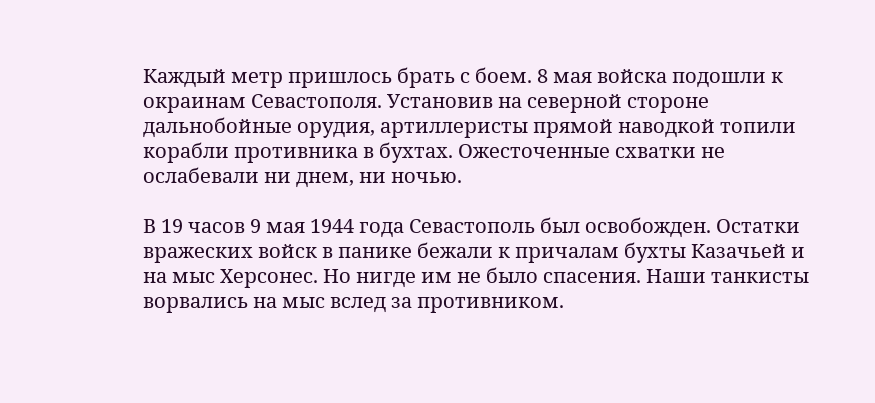Каждый метр пришлось брать с боем. 8 мая войска подошли к окраинам Севастополя. Установив на северной стороне дальнобойные орудия, артиллеристы прямой наводкой топили корабли противника в бухтах. Ожесточенные схватки не ослабевали ни днем, ни ночью.

В 19 часов 9 мая 1944 года Севастополь был освобожден. Остатки вражеских войск в панике бежали к причалам бухты Казачьей и на мыс Херсонес. Но нигде им не было спасения. Наши танкисты ворвались на мыс вслед за противником.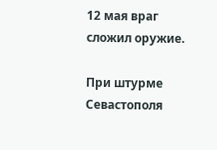12 мая враг сложил оружие.

При штурме Севастополя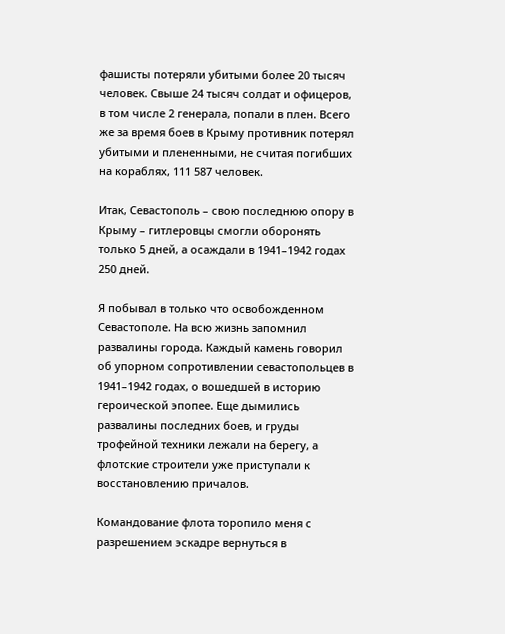фашисты потеряли убитыми более 20 тысяч человек. Свыше 24 тысяч солдат и офицеров, в том числе 2 генерала, попали в плен. Всего же за время боев в Крыму противник потерял убитыми и плененными, не считая погибших на кораблях, 111 587 человек.

Итак, Севастополь – свою последнюю опору в Крыму – гитлеровцы смогли оборонять только 5 дней, а осаждали в 1941–1942 годах 250 дней.

Я побывал в только что освобожденном Севастополе. На всю жизнь запомнил развалины города. Каждый камень говорил об упорном сопротивлении севастопольцев в 1941–1942 годах, о вошедшей в историю героической эпопее. Еще дымились развалины последних боев, и груды трофейной техники лежали на берегу, а флотские строители уже приступали к восстановлению причалов.

Командование флота торопило меня с разрешением эскадре вернуться в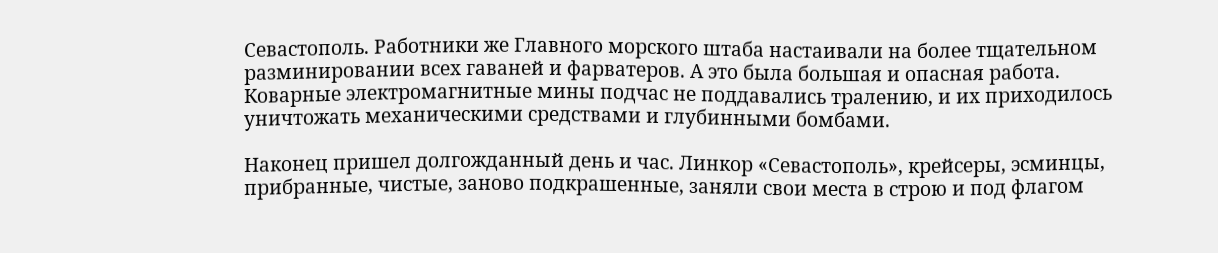Севастополь. Работники же Главного морского штаба настаивали на более тщательном разминировании всех гаваней и фарватеров. А это была большая и опасная работа. Коварные электромагнитные мины подчас не поддавались тралению, и их приходилось уничтожать механическими средствами и глубинными бомбами.

Наконец пришел долгожданный день и час. Линкор «Севастополь», крейсеры, эсминцы, прибранные, чистые, заново подкрашенные, заняли свои места в строю и под флагом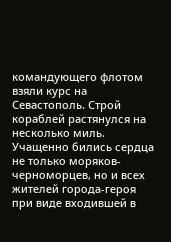командующего флотом взяли курс на Севастополь. Строй кораблей растянулся на несколько миль. Учащенно бились сердца не только моряков-черноморцев, но и всех жителей города-героя при виде входившей в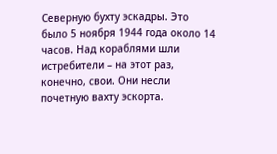Северную бухту эскадры. Это было 5 ноября 1944 года около 14 часов. Над кораблями шли истребители – на этот раз, конечно, свои. Они несли почетную вахту эскорта.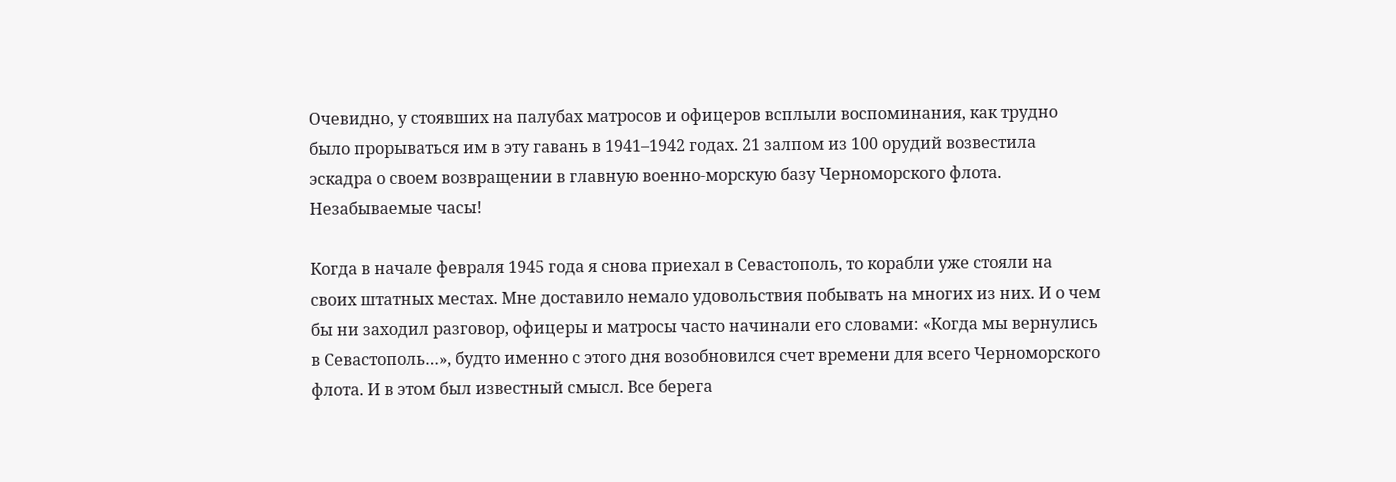Очевидно, у стоявших на палубах матросов и офицеров всплыли воспоминания, как трудно было прорываться им в эту гавань в 1941–1942 годах. 21 залпом из 100 орудий возвестила эскадра о своем возвращении в главную военно-морскую базу Черноморского флота. Незабываемые часы!

Когда в начале февраля 1945 года я снова приехал в Севастополь, то корабли уже стояли на своих штатных местах. Мне доставило немало удовольствия побывать на многих из них. И о чем бы ни заходил разговор, офицеры и матросы часто начинали его словами: «Когда мы вернулись в Севастополь…», будто именно с этого дня возобновился счет времени для всего Черноморского флота. И в этом был известный смысл. Все берега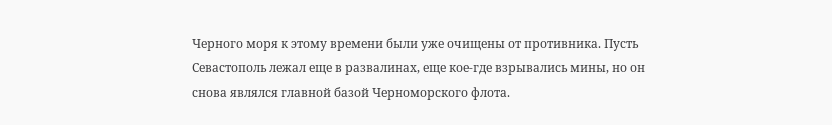Черного моря к этому времени были уже очищены от противника. Пусть Севастополь лежал еще в развалинах, еще кое-где взрывались мины, но он снова являлся главной базой Черноморского флота.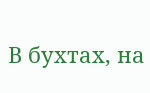В бухтах, на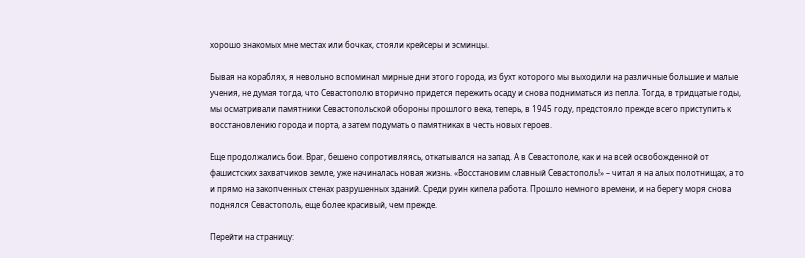хорошо знакомых мне местах или бочках, стояли крейсеры и эсминцы.

Бывая на кораблях, я невольно вспоминал мирные дни этого города, из бухт которого мы выходили на различные большие и малые учения, не думая тогда, что Севастополю вторично придется пережить осаду и снова подниматься из пепла. Тогда, в тридцатые годы, мы осматривали памятники Севастопольской обороны прошлого века, теперь, в 1945 году, предстояло прежде всего приступить к восстановлению города и порта, а затем подумать о памятниках в честь новых героев.

Еще продолжались бои. Враг, бешено сопротивляясь, откатывался на запад. А в Севастополе, как и на всей освобожденной от фашистских захватчиков земле, уже начиналась новая жизнь. «Восстановим славный Севастополь!» – читал я на алых полотнищах, а то и прямо на закопченных стенах разрушенных зданий. Среди руин кипела работа. Прошло немного времени, и на берегу моря снова поднялся Севастополь, еще более красивый, чем прежде.

Перейти на страницу: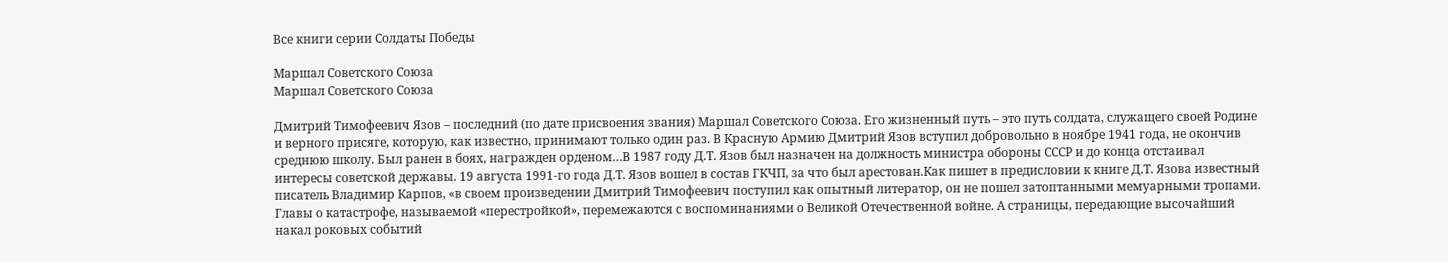Все книги серии Солдаты Победы

Маршал Советского Союза
Маршал Советского Союза

Дмитрий Тимофеевич Язов – последний (по дате присвоения звания) Маршал Советского Союза. Его жизненный путь – это путь солдата, служащего своей Родине и верного присяге, которую, как известно, принимают только один раз. В Красную Армию Дмитрий Язов вступил добровольно в ноябре 1941 года, не окончив среднюю школу. Был ранен в боях, награжден орденом…В 1987 году Д.Т. Язов был назначен на должность министра обороны СССР и до конца отстаивал интересы советской державы. 19 августа 1991-го года Д.Т. Язов вошел в состав ГКЧП, за что был арестован.Как пишет в предисловии к книге Д.Т. Язова известный писатель Владимир Карпов, «в своем произведении Дмитрий Тимофеевич поступил как опытный литератор, он не пошел затоптанными мемуарными тропами. Главы о катастрофе, называемой «перестройкой», перемежаются с воспоминаниями о Великой Отечественной войне. А страницы, передающие высочайший накал роковых событий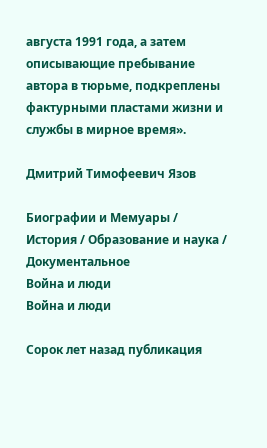августа 1991 года, а затем описывающие пребывание автора в тюрьме, подкреплены фактурными пластами жизни и службы в мирное время».

Дмитрий Тимофеевич Язов

Биографии и Мемуары / История / Образование и наука / Документальное
Война и люди
Война и люди

Сорок лет назад публикация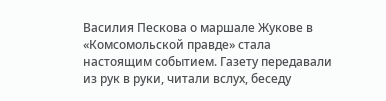Василия Пескова о маршале Жукове в «Комсомольской правде» стала настоящим событием. Газету передавали из рук в руки, читали вслух, беседу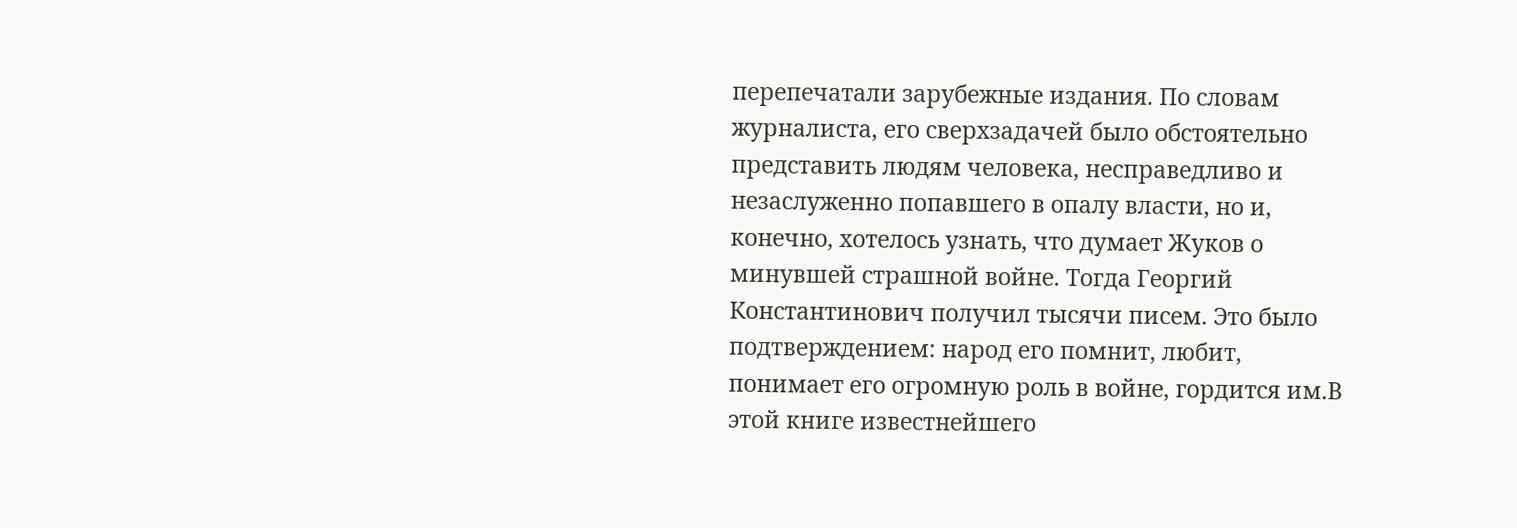перепечатали зарубежные издания. По словам журналиста, его сверхзадачей было обстоятельно представить людям человека, несправедливо и незаслуженно попавшего в опалу власти, но и, конечно, хотелось узнать, что думает Жуков о минувшей страшной войне. Тогда Георгий Константинович получил тысячи писем. Это было подтверждением: народ его помнит, любит, понимает его огромную роль в войне, гордится им.В этой книге известнейшего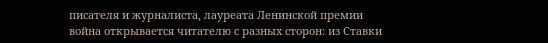писателя и журналиста, лауреата Ленинской премии война открывается читателю с разных сторон: из Ставки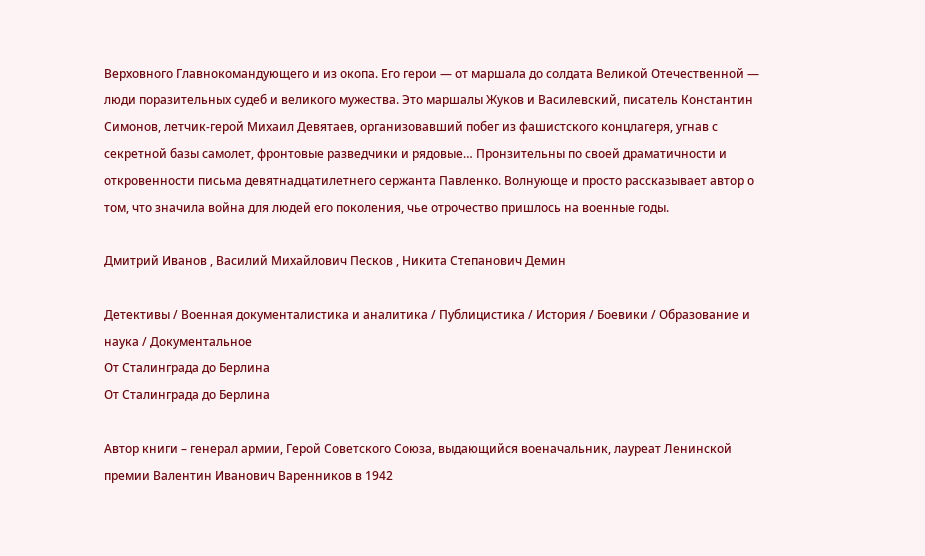Верховного Главнокомандующего и из окопа. Его герои — от маршала до солдата Великой Отечественной — люди поразительных судеб и великого мужества. Это маршалы Жуков и Василевский, писатель Константин Симонов, летчик-герой Михаил Девятаев, организовавший побег из фашистского концлагеря, угнав с секретной базы самолет, фронтовые разведчики и рядовые… Пронзительны по своей драматичности и откровенности письма девятнадцатилетнего сержанта Павленко. Волнующе и просто рассказывает автор о том, что значила война для людей его поколения, чье отрочество пришлось на военные годы.

Дмитрий Иванов , Василий Михайлович Песков , Никита Степанович Демин

Детективы / Военная документалистика и аналитика / Публицистика / История / Боевики / Образование и наука / Документальное
От Сталинграда до Берлина
От Сталинграда до Берлина

Автор книги – генерал армии, Герой Советского Союза, выдающийся военачальник, лауреат Ленинской премии Валентин Иванович Варенников в 1942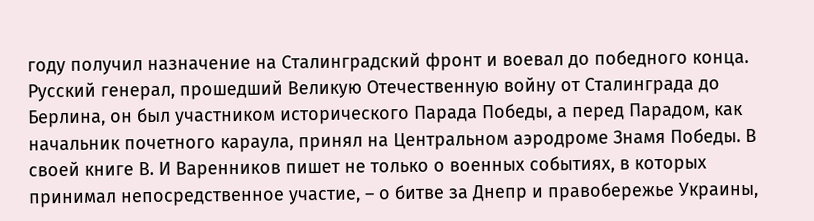году получил назначение на Сталинградский фронт и воевал до победного конца. Русский генерал, прошедший Великую Отечественную войну от Сталинграда до Берлина, он был участником исторического Парада Победы, а перед Парадом, как начальник почетного караула, принял на Центральном аэродроме Знамя Победы. В своей книге В. И Варенников пишет не только о военных событиях, в которых принимал непосредственное участие, – о битве за Днепр и правобережье Украины,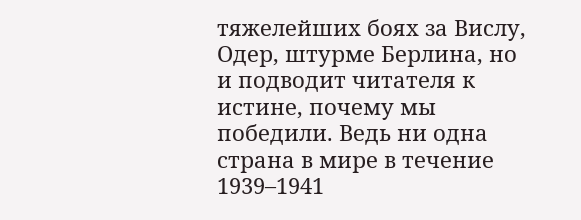тяжелейших боях за Вислу, Одер, штурме Берлина, но и подводит читателя к истине, почему мы победили. Ведь ни одна страна в мире в течение 1939–1941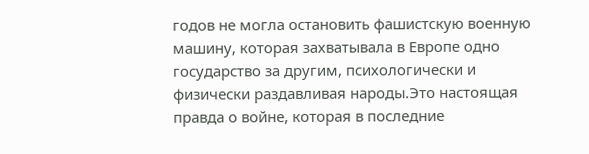годов не могла остановить фашистскую военную машину, которая захватывала в Европе одно государство за другим, психологически и физически раздавливая народы.Это настоящая правда о войне, которая в последние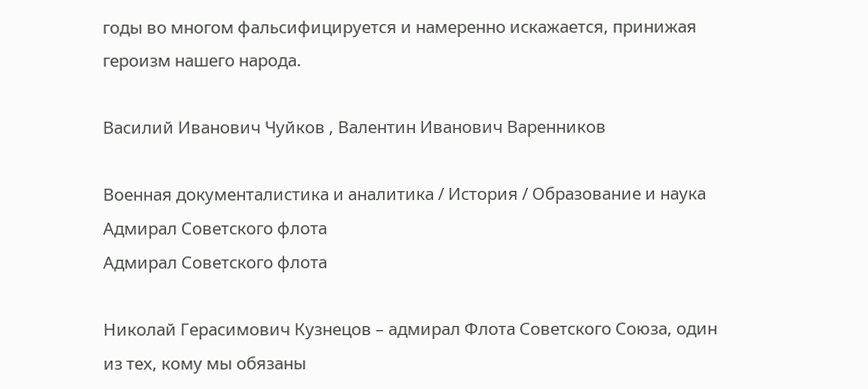годы во многом фальсифицируется и намеренно искажается, принижая героизм нашего народа.

Василий Иванович Чуйков , Валентин Иванович Варенников

Военная документалистика и аналитика / История / Образование и наука
Адмирал Советского флота
Адмирал Советского флота

Николай Герасимович Кузнецов – адмирал Флота Советского Союза, один из тех, кому мы обязаны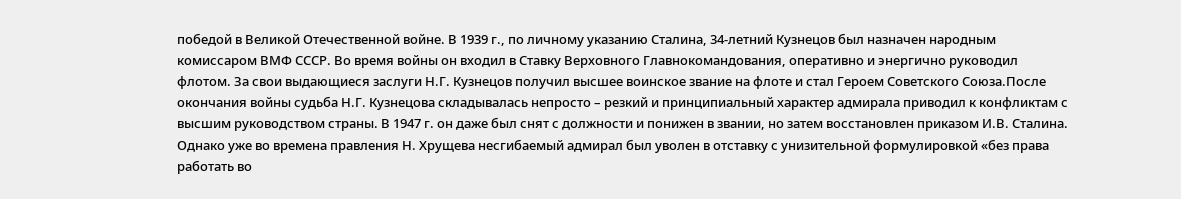победой в Великой Отечественной войне. В 1939 г., по личному указанию Сталина, 34-летний Кузнецов был назначен народным комиссаром ВМФ СССР. Во время войны он входил в Ставку Верховного Главнокомандования, оперативно и энергично руководил флотом. За свои выдающиеся заслуги Н.Г. Кузнецов получил высшее воинское звание на флоте и стал Героем Советского Союза.После окончания войны судьба Н.Г. Кузнецова складывалась непросто – резкий и принципиальный характер адмирала приводил к конфликтам с высшим руководством страны. В 1947 г. он даже был снят с должности и понижен в звании, но затем восстановлен приказом И.В. Сталина. Однако уже во времена правления Н. Хрущева несгибаемый адмирал был уволен в отставку с унизительной формулировкой «без права работать во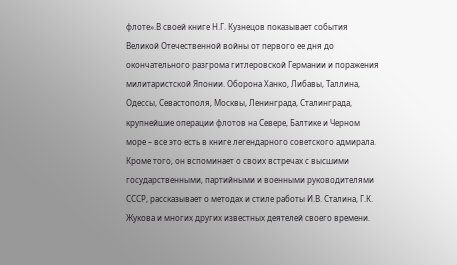флоте».В своей книге Н.Г. Кузнецов показывает события Великой Отечественной войны от первого ее дня до окончательного разгрома гитлеровской Германии и поражения милитаристской Японии. Оборона Ханко, Либавы, Таллина, Одессы, Севастополя, Москвы, Ленинграда, Сталинграда, крупнейшие операции флотов на Севере, Балтике и Черном море – все это есть в книге легендарного советского адмирала. Кроме того, он вспоминает о своих встречах с высшими государственными, партийными и военными руководителями СССР, рассказывает о методах и стиле работы И.В. Сталина, Г.К. Жукова и многих других известных деятелей своего времени.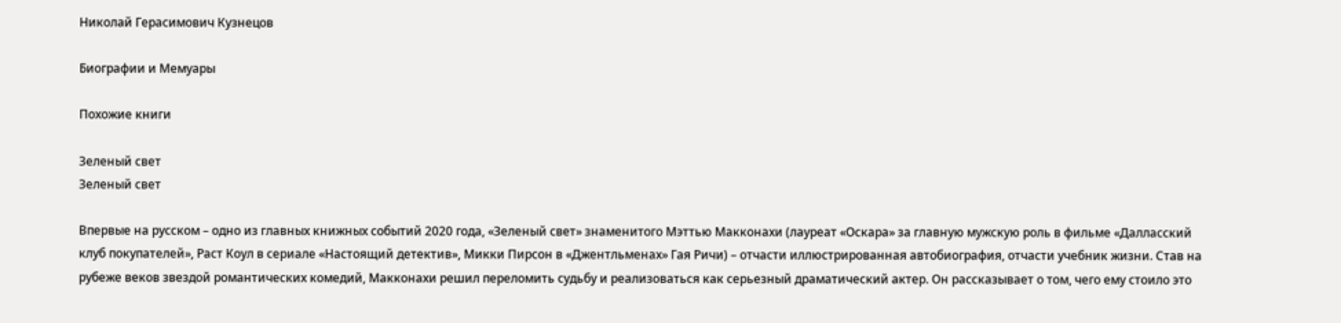Николай Герасимович Кузнецов

Биографии и Мемуары

Похожие книги

Зеленый свет
Зеленый свет

Впервые на русском – одно из главных книжных событий 2020 года, «Зеленый свет» знаменитого Мэттью Макконахи (лауреат «Оскара» за главную мужскую роль в фильме «Далласский клуб покупателей», Раст Коул в сериале «Настоящий детектив», Микки Пирсон в «Джентльменах» Гая Ричи) – отчасти иллюстрированная автобиография, отчасти учебник жизни. Став на рубеже веков звездой романтических комедий, Макконахи решил переломить судьбу и реализоваться как серьезный драматический актер. Он рассказывает о том, чего ему стоило это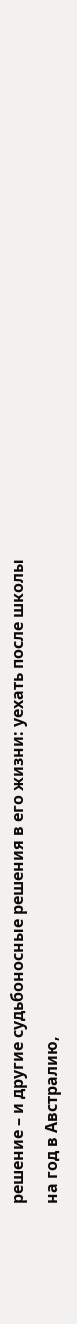решение – и другие судьбоносные решения в его жизни: уехать после школы на год в Австралию,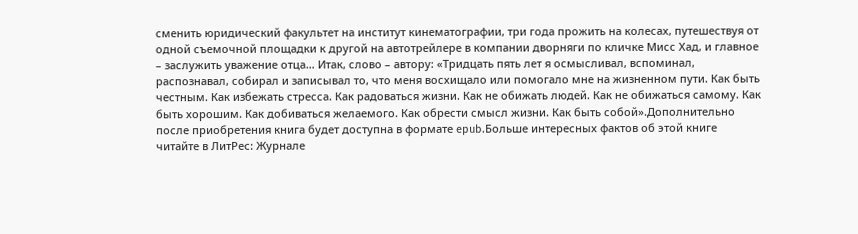сменить юридический факультет на институт кинематографии, три года прожить на колесах, путешествуя от одной съемочной площадки к другой на автотрейлере в компании дворняги по кличке Мисс Хад, и главное – заслужить уважение отца… Итак, слово – автору: «Тридцать пять лет я осмысливал, вспоминал, распознавал, собирал и записывал то, что меня восхищало или помогало мне на жизненном пути. Как быть честным. Как избежать стресса. Как радоваться жизни. Как не обижать людей. Как не обижаться самому. Как быть хорошим. Как добиваться желаемого. Как обрести смысл жизни. Как быть собой».Дополнительно после приобретения книга будет доступна в формате epub.Больше интересных фактов об этой книге читайте в ЛитРес: Журнале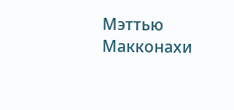Мэттью Макконахи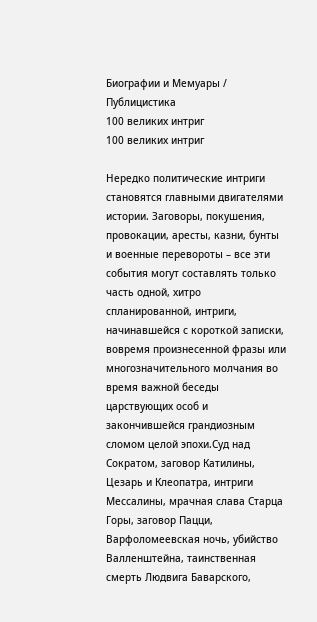Биографии и Мемуары / Публицистика
100 великих интриг
100 великих интриг

Нередко политические интриги становятся главными двигателями истории. Заговоры, покушения, провокации, аресты, казни, бунты и военные перевороты – все эти события могут составлять только часть одной, хитро спланированной, интриги, начинавшейся с короткой записки, вовремя произнесенной фразы или многозначительного молчания во время важной беседы царствующих особ и закончившейся грандиозным сломом целой эпохи.Суд над Сократом, заговор Катилины, Цезарь и Клеопатра, интриги Мессалины, мрачная слава Старца Горы, заговор Пацци, Варфоломеевская ночь, убийство Валленштейна, таинственная смерть Людвига Баварского,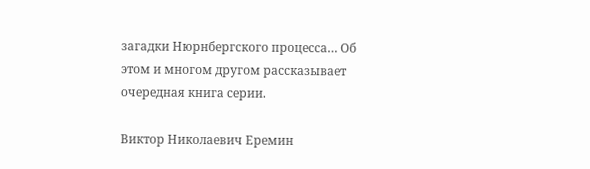загадки Нюрнбергского процесса… Об этом и многом другом рассказывает очередная книга серии.

Виктор Николаевич Еремин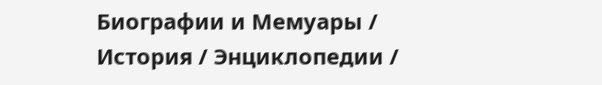Биографии и Мемуары / История / Энциклопедии /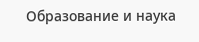Образование и наука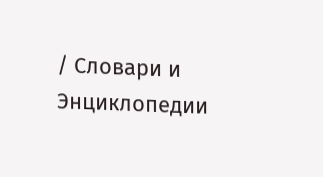/ Словари и Энциклопедии